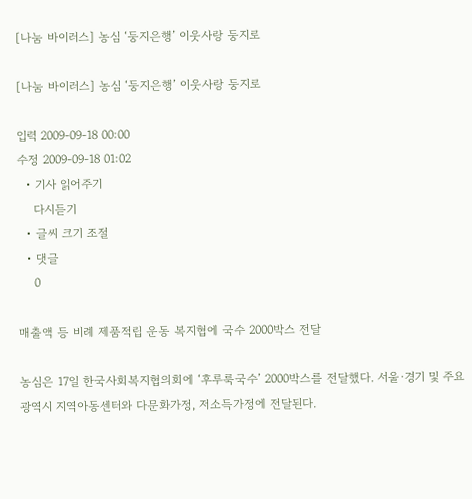[나눔 바이러스] 농심 ‘둥지은행’ 이웃사랑 둥지로

[나눔 바이러스] 농심 ‘둥지은행’ 이웃사랑 둥지로

입력 2009-09-18 00:00
수정 2009-09-18 01:02
  • 기사 읽어주기
    다시듣기
  • 글씨 크기 조절
  • 댓글
    0

매출액 등 비례 제품적립 운동 복지협에 국수 2000박스 전달

농심은 17일 한국사회복지협의회에 ‘후루룩국수’ 2000박스를 전달했다. 서울·경기 및 주요 광역시 지역아동센터와 다문화가정, 저소득가정에 전달된다.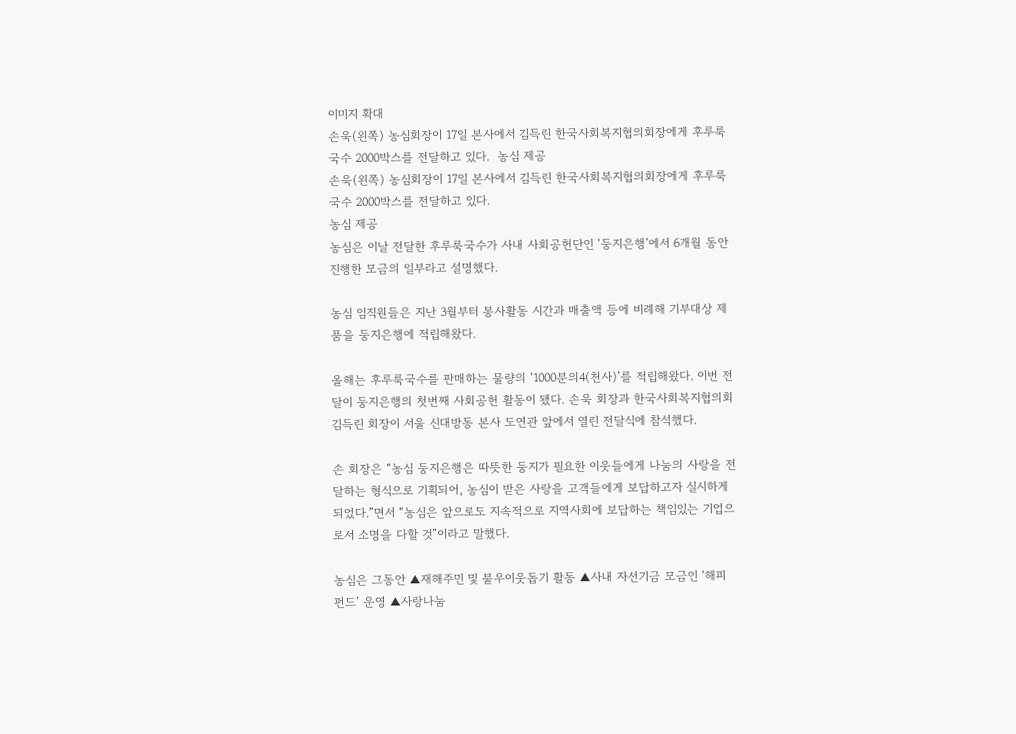이미지 확대
손욱(왼쪽) 농심회장이 17일 본사에서 김득린 한국사회복지협의회장에게 후루룩국수 2000박스를 전달하고 있다.  농심 제공
손욱(왼쪽) 농심회장이 17일 본사에서 김득린 한국사회복지협의회장에게 후루룩국수 2000박스를 전달하고 있다.
농심 제공
농심은 이날 전달한 후루룩국수가 사내 사회공헌단인 ‘둥지은행’에서 6개월 동안 진행한 모금의 일부라고 설명했다.

농심 임직원들은 지난 3월부터 봉사활동 시간과 매출액 등에 비례해 기부대상 제품을 둥지은행에 적립해왔다.

올해는 후루룩국수를 판매하는 물량의 ‘1000분의4(천사)’를 적립해왔다. 이번 전달이 둥지은행의 첫번째 사회공헌 활동이 됐다. 손욱 회장과 한국사회복지협의회 김득린 회장이 서울 신대방동 본사 도연관 앞에서 열린 전달식에 참석했다.

손 회장은 “농심 둥지은행은 따뜻한 둥지가 필요한 이웃들에게 나눔의 사랑을 전달하는 형식으로 기획되어, 농심이 받은 사랑을 고객들에게 보답하고자 실시하게 되었다.”면서 “농심은 앞으로도 지속적으로 지역사회에 보답하는 책임있는 기업으로서 소명을 다할 것”이라고 말했다.

농심은 그동안 ▲재해주민 및 불우이웃돕기 활동 ▲사내 자선기금 모금인 ‘해피 펀드’ 운영 ▲사랑나눔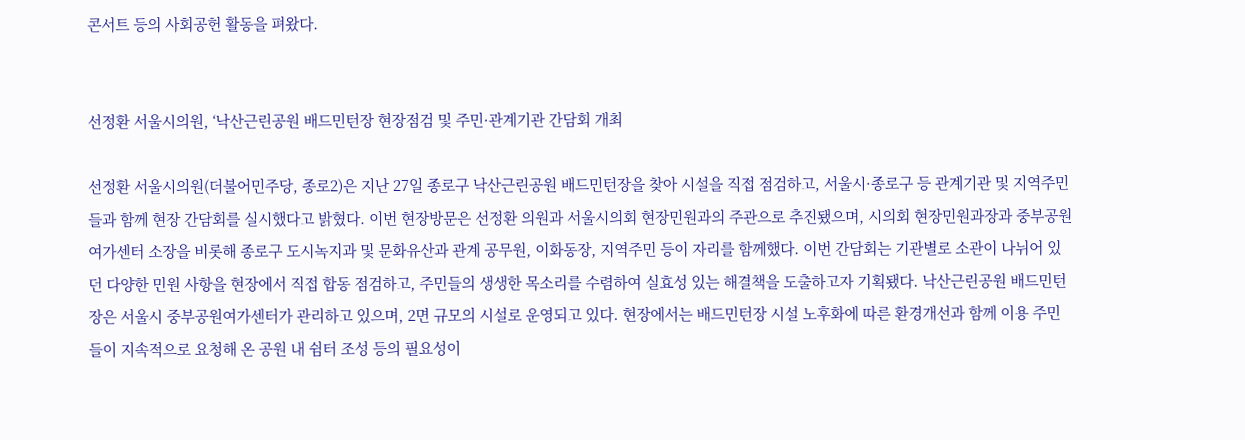콘서트 등의 사회공헌 활동을 펴왔다.


선정환 서울시의원, ‘낙산근린공원 배드민턴장 현장점검 및 주민·관계기관 간담회 개최

선정환 서울시의원(더불어민주당, 종로2)은 지난 27일 종로구 낙산근린공원 배드민턴장을 찾아 시설을 직접 점검하고, 서울시·종로구 등 관계기관 및 지역주민들과 함께 현장 간담회를 실시했다고 밝혔다. 이번 현장방문은 선정환 의원과 서울시의회 현장민원과의 주관으로 추진됐으며, 시의회 현장민원과장과 중부공원여가센터 소장을 비롯해 종로구 도시녹지과 및 문화유산과 관계 공무원, 이화동장, 지역주민 등이 자리를 함께했다. 이번 간담회는 기관별로 소관이 나뉘어 있던 다양한 민원 사항을 현장에서 직접 합동 점검하고, 주민들의 생생한 목소리를 수렴하여 실효성 있는 해결책을 도출하고자 기획됐다. 낙산근린공원 배드민턴장은 서울시 중부공원여가센터가 관리하고 있으며, 2면 규모의 시설로 운영되고 있다. 현장에서는 배드민턴장 시설 노후화에 따른 환경개선과 함께 이용 주민들이 지속적으로 요청해 온 공원 내 쉼터 조성 등의 필요성이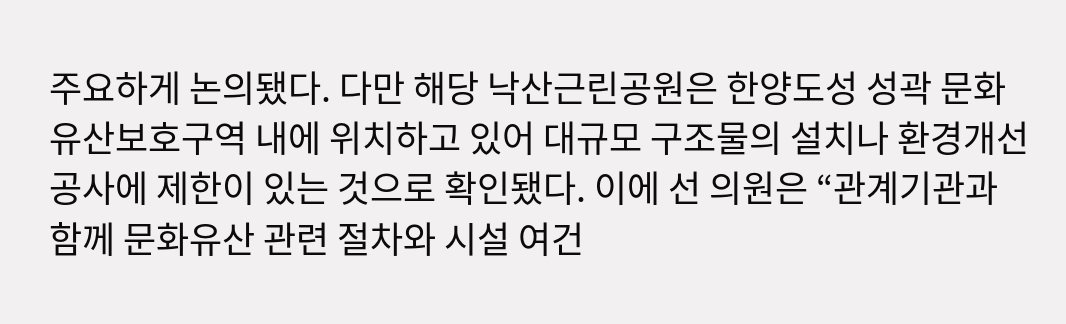주요하게 논의됐다. 다만 해당 낙산근린공원은 한양도성 성곽 문화유산보호구역 내에 위치하고 있어 대규모 구조물의 설치나 환경개선 공사에 제한이 있는 것으로 확인됐다. 이에 선 의원은 “관계기관과 함께 문화유산 관련 절차와 시설 여건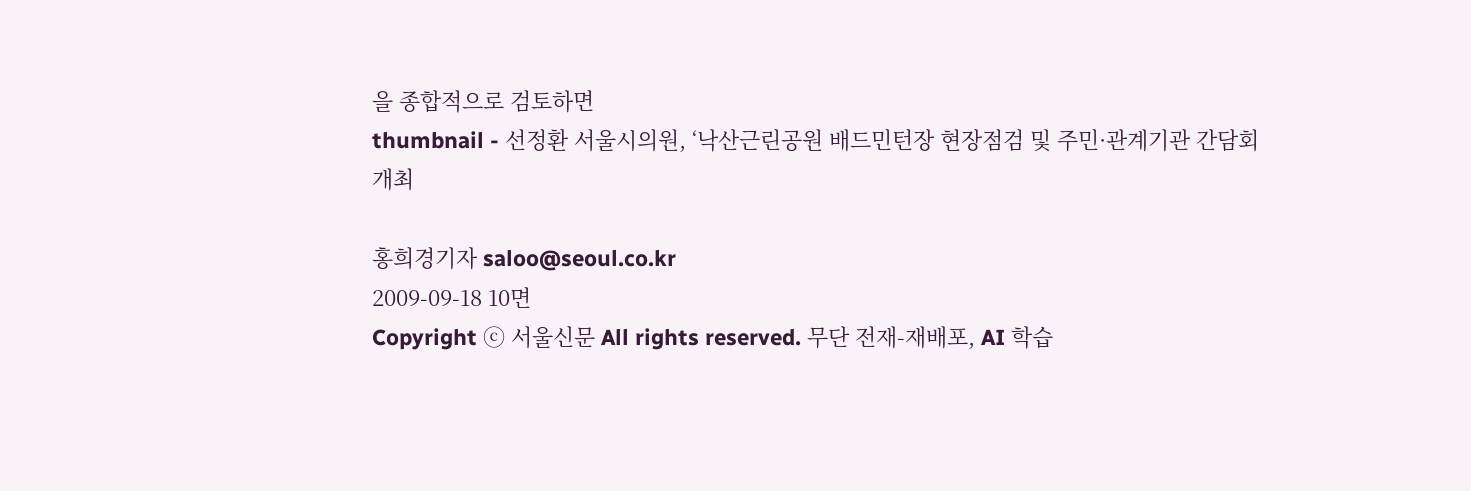을 종합적으로 검토하면
thumbnail - 선정환 서울시의원, ‘낙산근린공원 배드민턴장 현장점검 및 주민·관계기관 간담회 개최

홍희경기자 saloo@seoul.co.kr
2009-09-18 10면
Copyright ⓒ 서울신문 All rights reserved. 무단 전재-재배포, AI 학습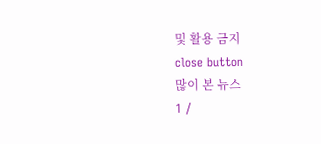및 활용 금지
close button
많이 본 뉴스
1 /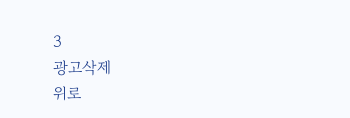3
광고삭제
위로